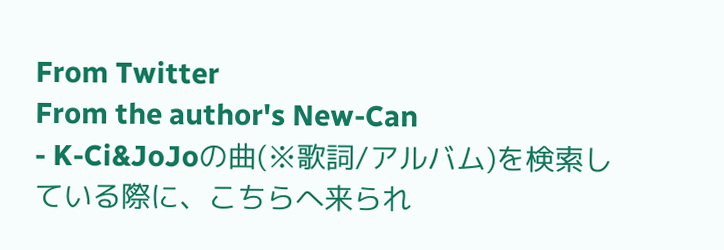From Twitter
From the author's New-Can
- K-Ci&JoJoの曲(※歌詞/アルバム)を検索している際に、こちらへ来られ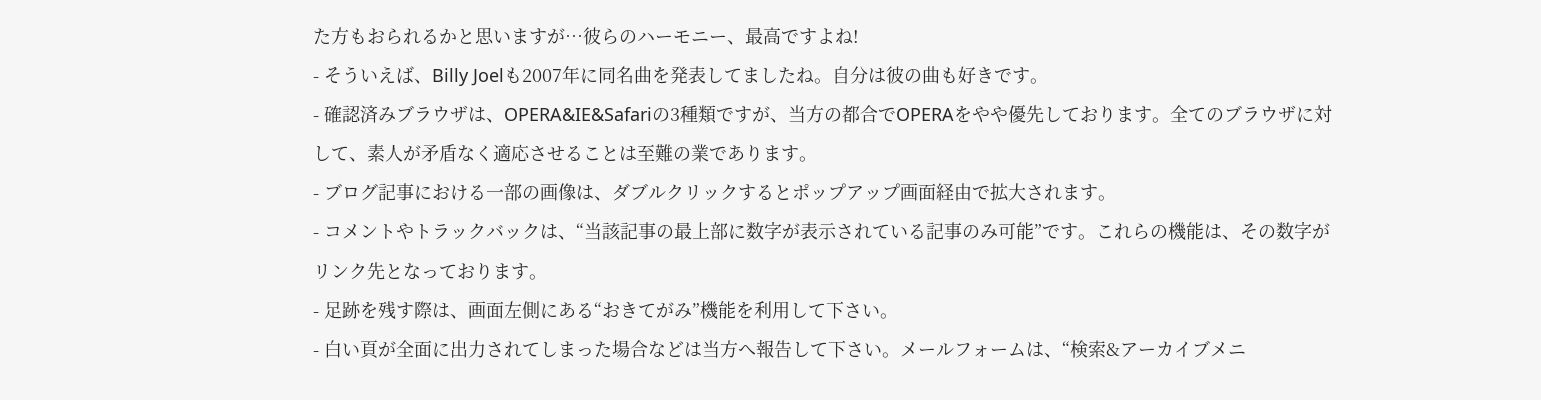た方もおられるかと思いますが…彼らのハーモニー、最高ですよね!
- そういえば、Billy Joelも2007年に同名曲を発表してましたね。自分は彼の曲も好きです。
- 確認済みブラウザは、OPERA&IE&Safariの3種類ですが、当方の都合でOPERAをやや優先しております。全てのブラウザに対して、素人が矛盾なく適応させることは至難の業であります。
- ブログ記事における一部の画像は、ダブルクリックするとポップアップ画面経由で拡大されます。
- コメントやトラックバックは、“当該記事の最上部に数字が表示されている記事のみ可能”です。これらの機能は、その数字がリンク先となっております。
- 足跡を残す際は、画面左側にある“おきてがみ”機能を利用して下さい。
- 白い頁が全面に出力されてしまった場合などは当方へ報告して下さい。メールフォームは、“検索&アーカイブメニ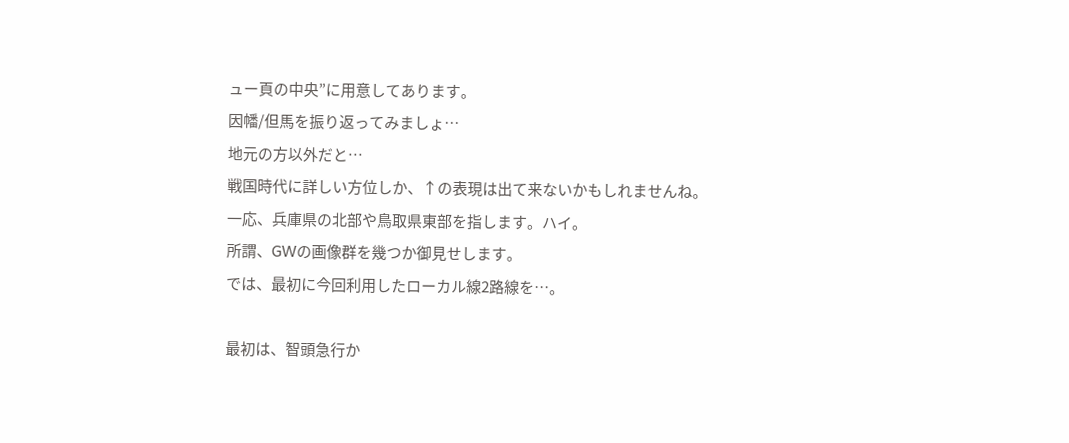ュー頁の中央”に用意してあります。
因幡/但馬を振り返ってみましょ…
地元の方以外だと…
戦国時代に詳しい方位しか、↑の表現は出て来ないかもしれませんね。
一応、兵庫県の北部や鳥取県東部を指します。ハイ。
所謂、GWの画像群を幾つか御見せします。
では、最初に今回利用したローカル線2路線を…。

最初は、智頭急行か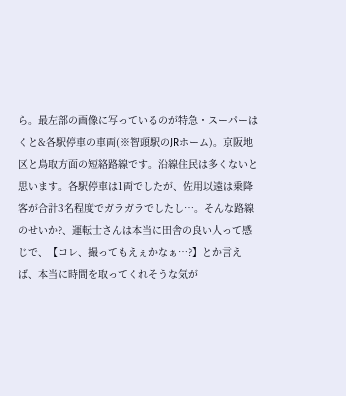ら。最左部の画像に写っているのが特急・スーパーはくと&各駅停車の車両(※智頭駅のJRホーム)。京阪地区と鳥取方面の短絡路線です。沿線住民は多くないと思います。各駅停車は1両でしたが、佐用以遠は乗降客が合計3名程度でガラガラでしたし…。そんな路線のせいか?、運転士さんは本当に田舎の良い人って感じで、【コレ、撮ってもえぇかなぁ…?】とか言えば、本当に時間を取ってくれそうな気が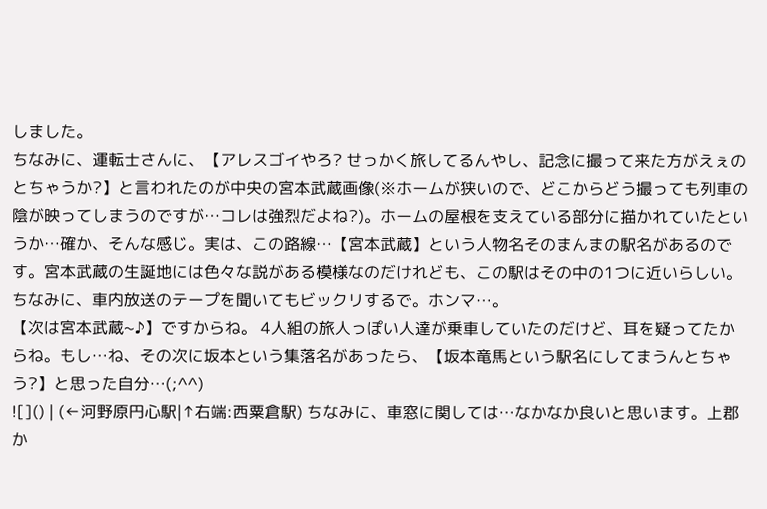しました。
ちなみに、運転士さんに、【アレスゴイやろ? せっかく旅してるんやし、記念に撮って来た方がえぇのとちゃうか?】と言われたのが中央の宮本武蔵画像(※ホームが狭いので、どこからどう撮っても列車の陰が映ってしまうのですが…コレは強烈だよね?)。ホームの屋根を支えている部分に描かれていたというか…確か、そんな感じ。実は、この路線…【宮本武蔵】という人物名そのまんまの駅名があるのです。宮本武蔵の生誕地には色々な説がある模様なのだけれども、この駅はその中の1つに近いらしい。
ちなみに、車内放送のテープを聞いてもビックリするで。ホンマ…。
【次は宮本武蔵~♪】ですからね。 4人組の旅人っぽい人達が乗車していたのだけど、耳を疑ってたからね。もし…ね、その次に坂本という集落名があったら、【坂本竜馬という駅名にしてまうんとちゃう?】と思った自分…(;^^)
![]() | (←河野原円心駅|↑右端:西粟倉駅) ちなみに、車窓に関しては…なかなか良いと思います。上郡か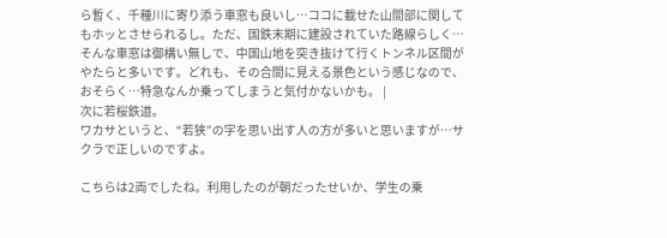ら暫く、千種川に寄り添う車窓も良いし…ココに載せた山間部に関してもホッとさせられるし。ただ、国鉄末期に建設されていた路線らしく…そんな車窓は御構い無しで、中国山地を突き抜けて行くトンネル区間がやたらと多いです。どれも、その合間に見える景色という感じなので、おそらく…特急なんか乗ってしまうと気付かないかも。 |
次に若桜鉄道。
ワカサというと、“若狭”の字を思い出す人の方が多いと思いますが…サクラで正しいのですよ。

こちらは2両でしたね。利用したのが朝だったせいか、学生の乗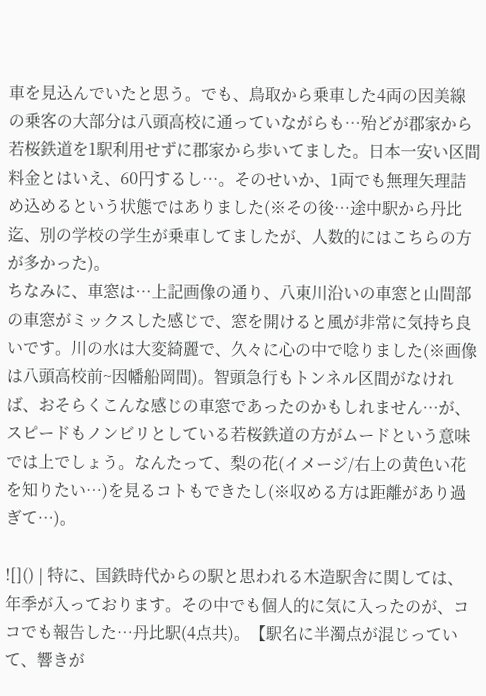車を見込んでいたと思う。でも、鳥取から乗車した4両の因美線の乗客の大部分は八頭高校に通っていながらも…殆どが郡家から若桜鉄道を1駅利用せずに郡家から歩いてました。日本一安い区間料金とはいえ、60円するし…。そのせいか、1両でも無理矢理詰め込めるという状態ではありました(※その後…途中駅から丹比迄、別の学校の学生が乗車してましたが、人数的にはこちらの方が多かった)。
ちなみに、車窓は…上記画像の通り、八東川沿いの車窓と山間部の車窓がミックスした感じで、窓を開けると風が非常に気持ち良いです。川の水は大変綺麗で、久々に心の中で唸りました(※画像は八頭高校前~因幡船岡間)。智頭急行もトンネル区間がなければ、おそらくこんな感じの車窓であったのかもしれません…が、スピードもノンビリとしている若桜鉄道の方がムードという意味では上でしょう。なんたって、梨の花(イメージ/右上の黄色い花を知りたい…)を見るコトもできたし(※収める方は距離があり過ぎて…)。

![]() | 特に、国鉄時代からの駅と思われる木造駅舎に関しては、年季が入っております。その中でも個人的に気に入ったのが、ココでも報告した…丹比駅(4点共)。【駅名に半濁点が混じっていて、響きが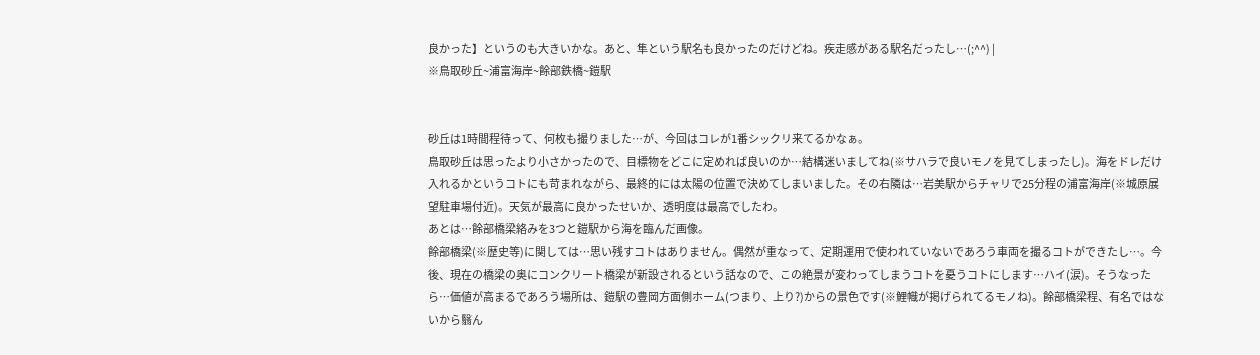良かった】というのも大きいかな。あと、隼という駅名も良かったのだけどね。疾走感がある駅名だったし…(;^^) |
※鳥取砂丘~浦富海岸~餘部鉄橋~鎧駅


砂丘は1時間程待って、何枚も撮りました…が、今回はコレが1番シックリ来てるかなぁ。
鳥取砂丘は思ったより小さかったので、目標物をどこに定めれば良いのか…結構迷いましてね(※サハラで良いモノを見てしまったし)。海をドレだけ入れるかというコトにも苛まれながら、最終的には太陽の位置で決めてしまいました。その右隣は…岩美駅からチャリで25分程の浦富海岸(※城原展望駐車場付近)。天気が最高に良かったせいか、透明度は最高でしたわ。
あとは…餘部橋梁絡みを3つと鎧駅から海を臨んだ画像。
餘部橋梁(※歴史等)に関しては…思い残すコトはありません。偶然が重なって、定期運用で使われていないであろう車両を撮るコトができたし…。今後、現在の橋梁の奥にコンクリート橋梁が新設されるという話なので、この絶景が変わってしまうコトを憂うコトにします…ハイ(涙)。そうなったら…価値が高まるであろう場所は、鎧駅の豊岡方面側ホーム(つまり、上り?)からの景色です(※鯉幟が掲げられてるモノね)。餘部橋梁程、有名ではないから翳ん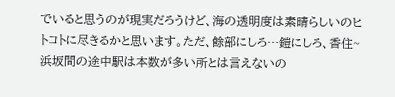でいると思うのが現実だろうけど、海の透明度は素晴らしいのヒトコトに尽きるかと思います。ただ、餘部にしろ…鎧にしろ、香住~浜坂間の途中駅は本数が多い所とは言えないの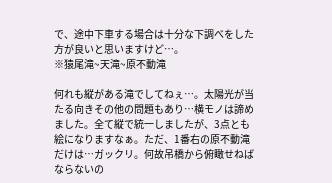で、途中下車する場合は十分な下調べをした方が良いと思いますけど…。
※猿尾滝~天滝~原不動滝

何れも縦がある滝でしてねぇ…。太陽光が当たる向きその他の問題もあり…横モノは諦めました。全て縦で統一しましたが、3点とも絵になりますなぁ。ただ、1番右の原不動滝だけは…ガックリ。何故吊橋から俯瞰せねばならないの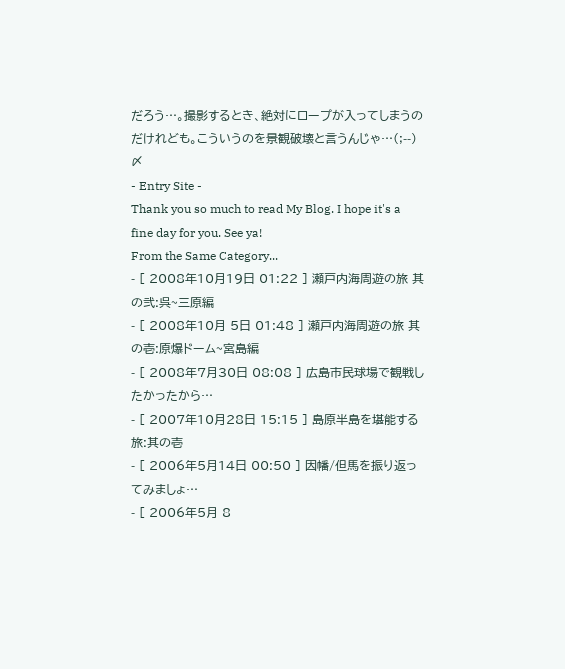だろう…。撮影するとき、絶対にロープが入ってしまうのだけれども。こういうのを景観破壊と言うんじゃ…(;--)
〆
- Entry Site -
Thank you so much to read My Blog. I hope it's a fine day for you. See ya!
From the Same Category...
- [ 2008年10月19日 01:22 ] 瀬戸内海周遊の旅 其の弐:呉~三原編
- [ 2008年10月 5日 01:48 ] 瀬戸内海周遊の旅 其の壱:原爆ドーム~宮島編
- [ 2008年7月30日 08:08 ] 広島市民球場で観戦したかったから…
- [ 2007年10月28日 15:15 ] 島原半島を堪能する旅:其の壱
- [ 2006年5月14日 00:50 ] 因幡/但馬を振り返ってみましょ…
- [ 2006年5月 8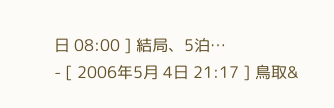日 08:00 ] 結局、5泊…
- [ 2006年5月 4日 21:17 ] 鳥取&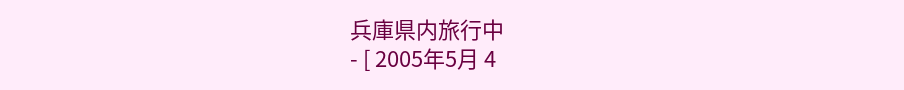兵庫県内旅行中
- [ 2005年5月 4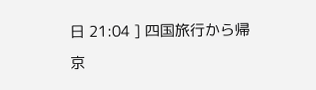日 21:04 ] 四国旅行から帰京